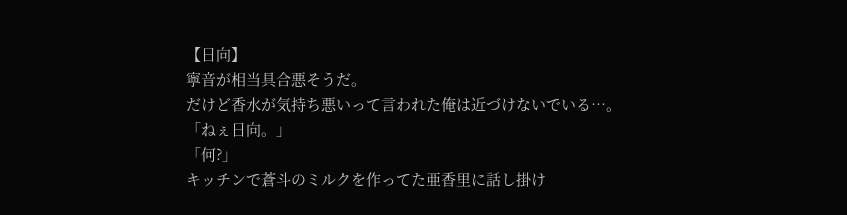【日向】
寧音が相当具合悪そうだ。
だけど香水が気持ち悪いって言われた俺は近づけないでいる…。
「ねぇ日向。」
「何?」
キッチンで蒼斗のミルクを作ってた亜香里に話し掛け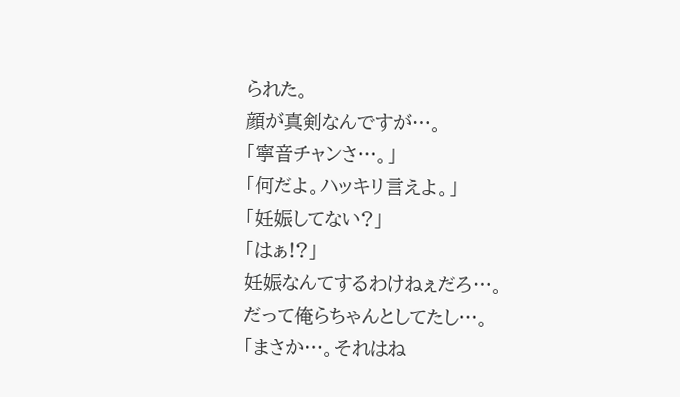られた。
顔が真剣なんですが…。
「寧音チャンさ…。」
「何だよ。ハッキリ言えよ。」
「妊娠してない?」
「はぁ!?」
妊娠なんてするわけねぇだろ…。
だって俺らちゃんとしてたし…。
「まさか…。それはね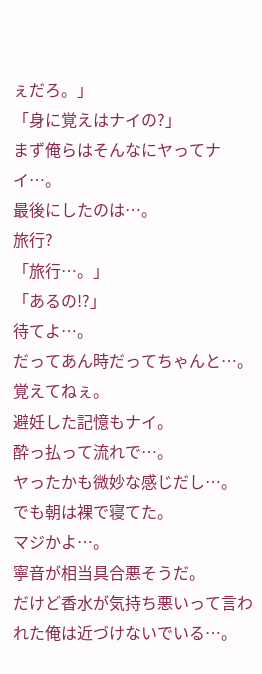ぇだろ。」
「身に覚えはナイの?」
まず俺らはそんなにヤってナイ…。
最後にしたのは…。
旅行?
「旅行…。」
「あるの!?」
待てよ…。
だってあん時だってちゃんと…。
覚えてねぇ。
避妊した記憶もナイ。
酔っ払って流れで…。
ヤったかも微妙な感じだし…。
でも朝は裸で寝てた。
マジかよ…。
寧音が相当具合悪そうだ。
だけど香水が気持ち悪いって言われた俺は近づけないでいる…。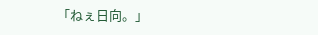「ねぇ日向。」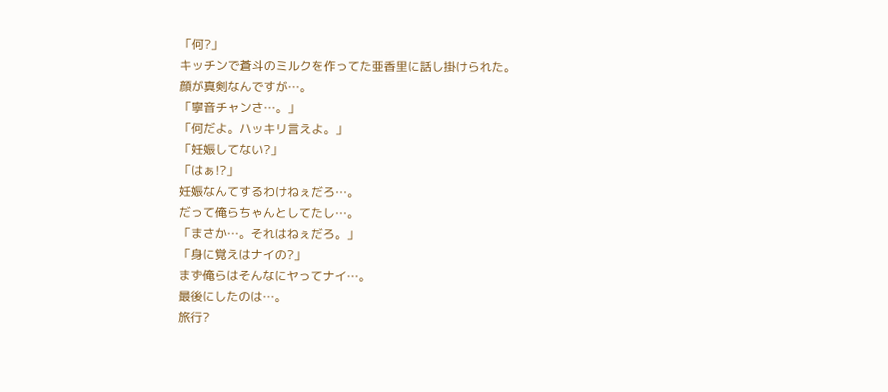「何?」
キッチンで蒼斗のミルクを作ってた亜香里に話し掛けられた。
顔が真剣なんですが…。
「寧音チャンさ…。」
「何だよ。ハッキリ言えよ。」
「妊娠してない?」
「はぁ!?」
妊娠なんてするわけねぇだろ…。
だって俺らちゃんとしてたし…。
「まさか…。それはねぇだろ。」
「身に覚えはナイの?」
まず俺らはそんなにヤってナイ…。
最後にしたのは…。
旅行?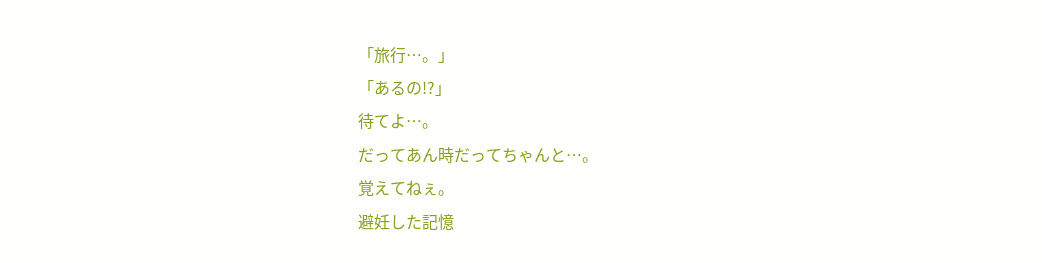「旅行…。」
「あるの!?」
待てよ…。
だってあん時だってちゃんと…。
覚えてねぇ。
避妊した記憶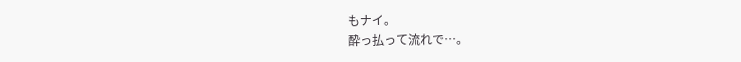もナイ。
酔っ払って流れで…。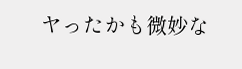ヤったかも微妙な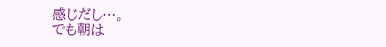感じだし…。
でも朝は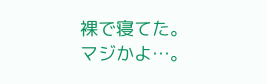裸で寝てた。
マジかよ…。